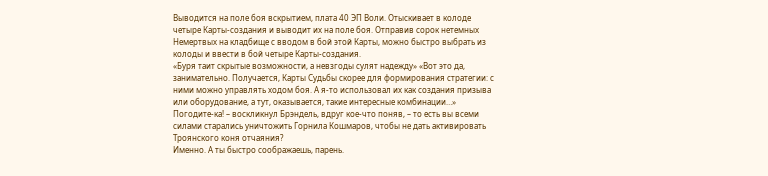Выводится на поле боя вскрытием, плата 40 ЭП Воли. Отыскивает в колоде четыре Карты-создания и выводит их на поле боя. Отправив сорок нетемных Немертвых на кладбище с вводом в бой этой Карты, можно быстро выбрать из колоды и ввести в бой четыре Карты-создания.
«Буря таит скрытые возможности, а невзгоды сулят надежду» «Вот это да, занимательно. Получается, Карты Судьбы скорее для формирования стратегии: с ними можно управлять ходом боя. А я-то использовал их как создания призыва или оборудование, а тут, оказывается, такие интересные комбинации…»
Погодите-ка! – воскликнул Брэндель, вдруг кое-что поняв, – то есть вы всеми силами старались уничтожить Горнила Кошмаров, чтобы не дать активировать Троянского коня отчаяния?
Именно. А ты быстро соображаешь, парень.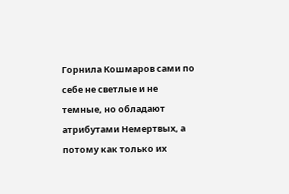Горнила Кошмаров сами по себе не светлые и не темные, но обладают атрибутами Немертвых, а потому как только их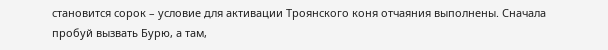становится сорок – условие для активации Троянского коня отчаяния выполнены. Сначала пробуй вызвать Бурю, а там,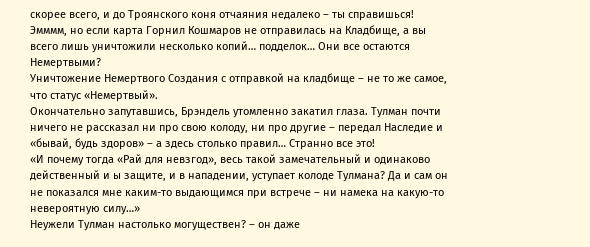скорее всего, и до Троянского коня отчаяния недалеко – ты справишься!
Эмммм, но если карта Горнил Кошмаров не отправилась на Кладбище, а вы всего лишь уничтожили несколько копий… подделок… Они все остаются Немертвыми?
Уничтожение Немертвого Создания с отправкой на кладбище – не то же самое, что статус «Немертвый».
Окончательно запутавшись, Брэндель утомленно закатил глаза. Тулман почти ничего не рассказал ни про свою колоду, ни про другие – передал Наследие и «бывай, будь здоров» – а здесь столько правил… Странно все это!
«И почему тогда «Рай для невзгод», весь такой замечательный и одинаково действенный и ы защите, и в нападении, уступает колоде Тулмана? Да и сам он не показался мне каким-то выдающимся при встрече – ни намека на какую-то невероятную силу…»
Неужели Тулман настолько могуществен? – он даже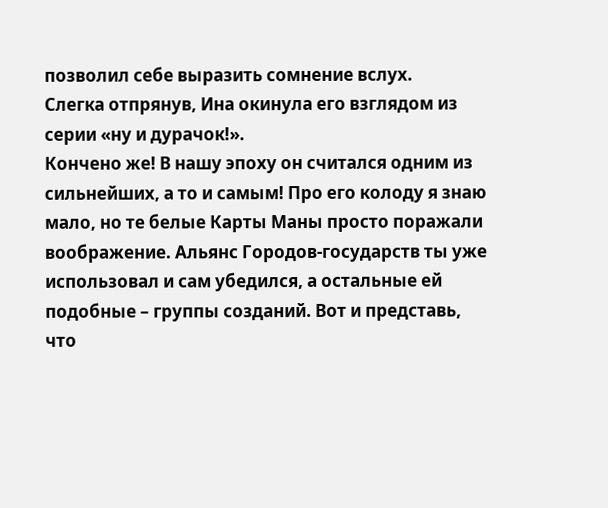позволил себе выразить сомнение вслух.
Слегка отпрянув, Ина окинула его взглядом из серии «ну и дурачок!».
Кончено же! В нашу эпоху он считался одним из сильнейших, а то и самым! Про его колоду я знаю мало, но те белые Карты Маны просто поражали воображение. Альянс Городов-государств ты уже использовал и сам убедился, а остальные ей подобные – группы созданий. Вот и представь, что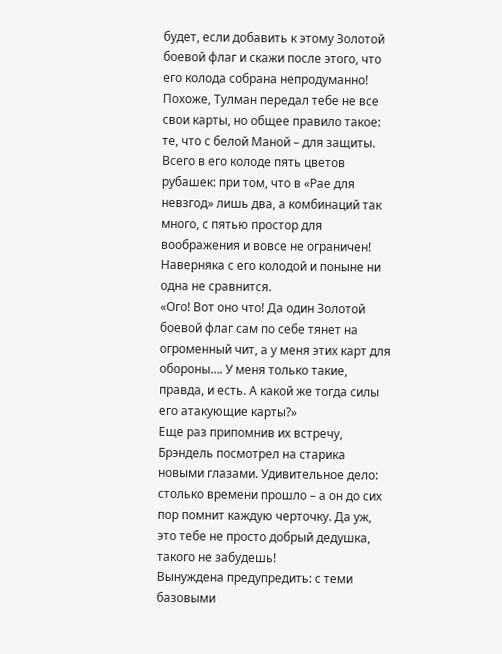будет, если добавить к этому Золотой боевой флаг и скажи после этого, что его колода собрана непродуманно! Похоже, Тулман передал тебе не все свои карты, но общее правило такое: те, что с белой Маной – для защиты. Всего в его колоде пять цветов рубашек: при том, что в «Рае для невзгод» лишь два, а комбинаций так много, с пятью простор для воображения и вовсе не ограничен! Наверняка с его колодой и поныне ни одна не сравнится.
«Ого! Вот оно что! Да один Золотой боевой флаг сам по себе тянет на огроменный чит, а у меня этих карт для обороны…. У меня только такие, правда, и есть. А какой же тогда силы его атакующие карты?»
Еще раз припомнив их встречу, Брэндель посмотрел на старика новыми глазами. Удивительное дело: столько времени прошло – а он до сих пор помнит каждую черточку. Да уж, это тебе не просто добрый дедушка, такого не забудешь!
Вынуждена предупредить: с теми базовыми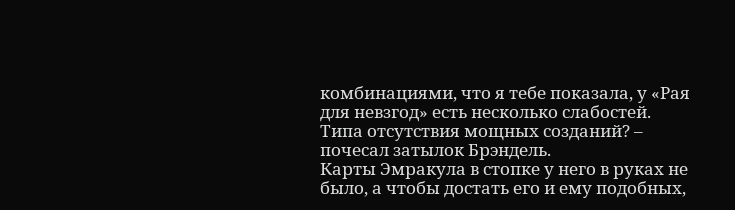комбинациями, что я тебе показала, у «Рая для невзгод» есть несколько слабостей.
Типа отсутствия мощных созданий? – почесал затылок Брэндель.
Карты Эмракула в стопке у него в руках не было, а чтобы достать его и ему подобных,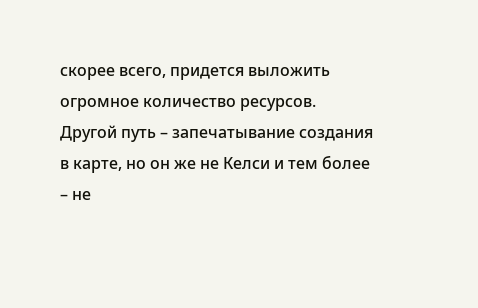скорее всего, придется выложить огромное количество ресурсов. Другой путь – запечатывание создания в карте, но он же не Келси и тем более – не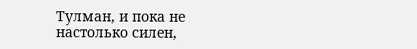Тулман, и пока не настолько силен,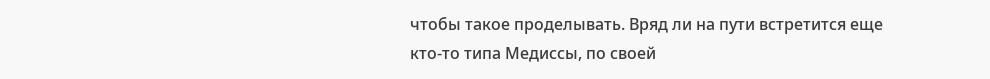чтобы такое проделывать. Вряд ли на пути встретится еще кто-то типа Медиссы, по своей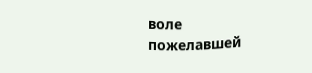воле пожелавшей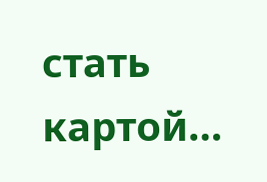стать картой…